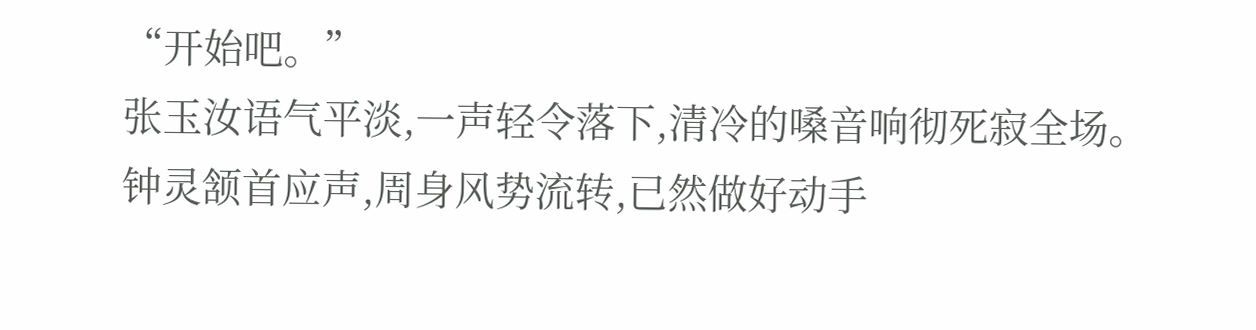“开始吧。”
张玉汝语气平淡,一声轻令落下,清冷的嗓音响彻死寂全场。
钟灵颔首应声,周身风势流转,已然做好动手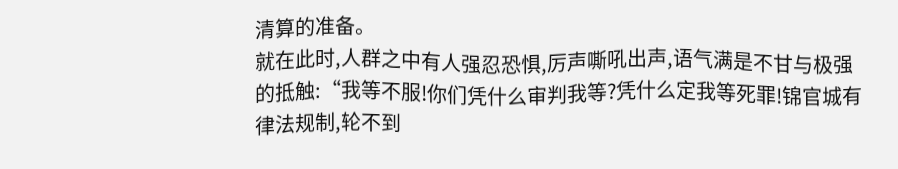清算的准备。
就在此时,人群之中有人强忍恐惧,厉声嘶吼出声,语气满是不甘与极强的抵触:“我等不服!你们凭什么审判我等?凭什么定我等死罪!锦官城有律法规制,轮不到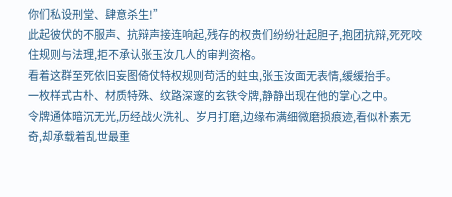你们私设刑堂、肆意杀生!”
此起彼伏的不服声、抗辩声接连响起,残存的权贵们纷纷壮起胆子,抱团抗辩,死死咬住规则与法理,拒不承认张玉汝几人的审判资格。
看着这群至死依旧妄图倚仗特权规则苟活的蛀虫,张玉汝面无表情,缓缓抬手。
一枚样式古朴、材质特殊、纹路深邃的玄铁令牌,静静出现在他的掌心之中。
令牌通体暗沉无光,历经战火洗礼、岁月打磨,边缘布满细微磨损痕迹,看似朴素无奇,却承载着乱世最重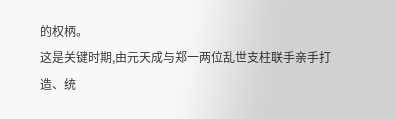的权柄。
这是关键时期,由元天成与郑一两位乱世支柱联手亲手打造、统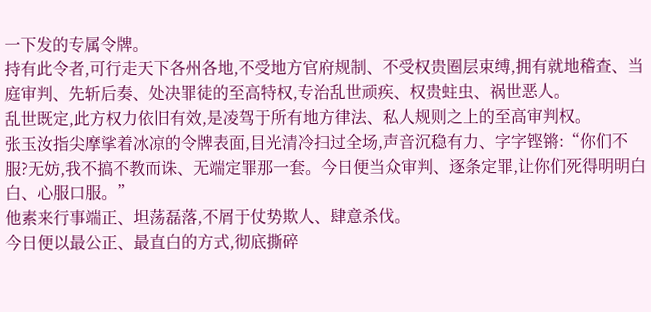一下发的专属令牌。
持有此令者,可行走天下各州各地,不受地方官府规制、不受权贵圈层束缚,拥有就地稽查、当庭审判、先斩后奏、处决罪徒的至高特权,专治乱世顽疾、权贵蛀虫、祸世恶人。
乱世既定,此方权力依旧有效,是凌驾于所有地方律法、私人规则之上的至高审判权。
张玉汝指尖摩挲着冰凉的令牌表面,目光清冷扫过全场,声音沉稳有力、字字铿锵:“你们不服?无妨,我不搞不教而诛、无端定罪那一套。今日便当众审判、逐条定罪,让你们死得明明白白、心服口服。”
他素来行事端正、坦荡磊落,不屑于仗势欺人、肆意杀伐。
今日便以最公正、最直白的方式,彻底撕碎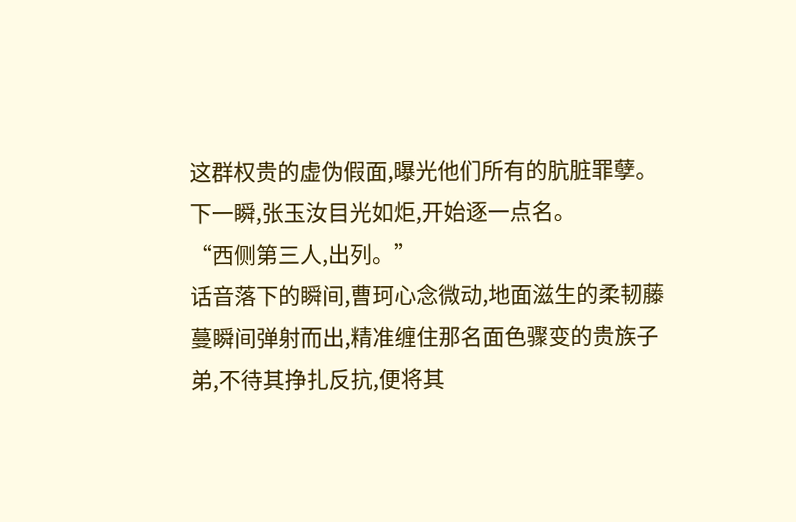这群权贵的虚伪假面,曝光他们所有的肮脏罪孽。
下一瞬,张玉汝目光如炬,开始逐一点名。
“西侧第三人,出列。”
话音落下的瞬间,曹珂心念微动,地面滋生的柔韧藤蔓瞬间弹射而出,精准缠住那名面色骤变的贵族子弟,不待其挣扎反抗,便将其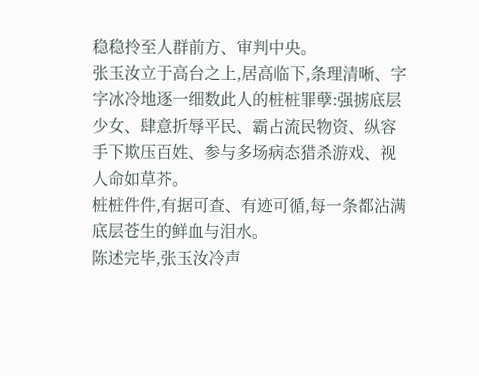稳稳拎至人群前方、审判中央。
张玉汝立于高台之上,居高临下,条理清晰、字字冰冷地逐一细数此人的桩桩罪孽:强掳底层少女、肆意折辱平民、霸占流民物资、纵容手下欺压百姓、参与多场病态猎杀游戏、视人命如草芥。
桩桩件件,有据可查、有迹可循,每一条都沾满底层苍生的鲜血与泪水。
陈述完毕,张玉汝冷声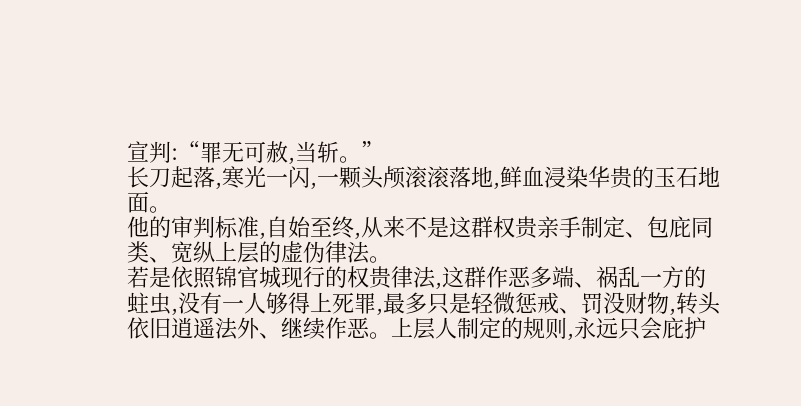宣判:“罪无可赦,当斩。”
长刀起落,寒光一闪,一颗头颅滚滚落地,鲜血浸染华贵的玉石地面。
他的审判标准,自始至终,从来不是这群权贵亲手制定、包庇同类、宽纵上层的虚伪律法。
若是依照锦官城现行的权贵律法,这群作恶多端、祸乱一方的蛀虫,没有一人够得上死罪,最多只是轻微惩戒、罚没财物,转头依旧逍遥法外、继续作恶。上层人制定的规则,永远只会庇护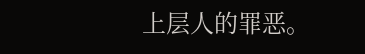上层人的罪恶。